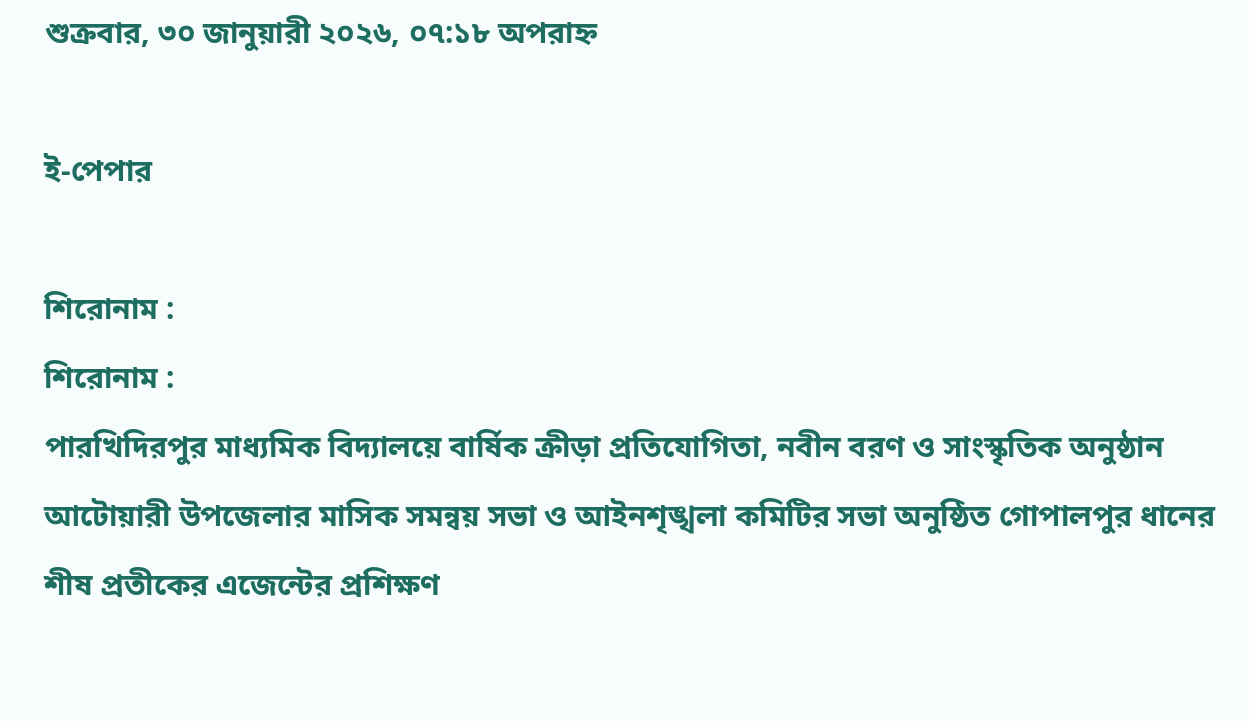শুক্রবার, ৩০ জানুয়ারী ২০২৬, ০৭:১৮ অপরাহ্ন

ই-পেপার

শিরোনাম :
শিরোনাম :
পারখিদিরপুর মাধ্যমিক বিদ্যালয়ে বার্ষিক ক্রীড়া প্রতিযোগিতা, নবীন বরণ ও সাংস্কৃতিক অনুষ্ঠান আটোয়ারী উপজেলার মাসিক সমন্বয় সভা ও আইনশৃঙ্খলা কমিটির সভা অনুষ্ঠিত গোপালপুর ধানের শীষ প্রতীকের এজেন্টের প্রশিক্ষণ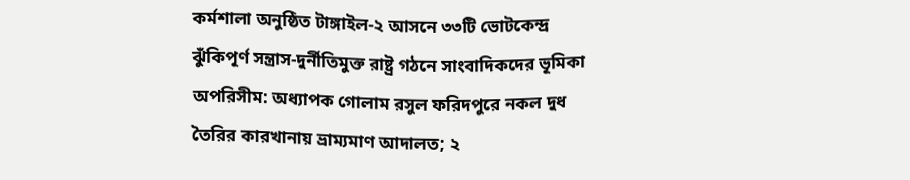কর্মশালা অনুষ্ঠিত টাঙ্গাইল-২ আসনে ৩৩টি ভোটকেন্দ্র ঝুঁকিপূর্ণ সন্ত্রাস-দুর্নীতিমুক্ত রাষ্ট্র গঠনে সাংবাদিকদের ভূমিকা অপরিসীম: অধ্যাপক গোলাম রসুল ফরিদপুরে নকল দুধ তৈরির কারখানায় ভ্রাম্যমাণ আদালত; ২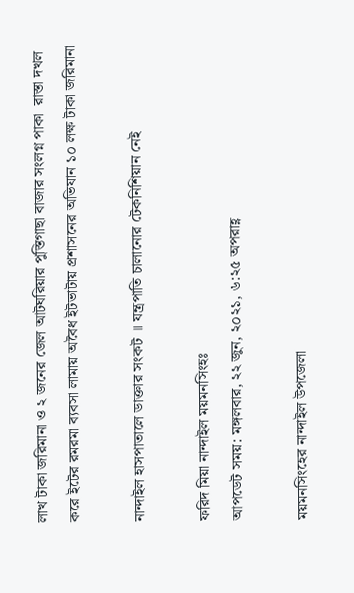লাখ টাকা জরিমানা ও ২ জনের জেল আটঘরিয়ার পুস্তিগাছা বাজার সংলগ্ন পাকা  রাস্তা দখল করে ইটের রমরমা ব্যবসা লামায় অবৈধ ইটভাটায় প্রশাসনের অভিযান ১০ লক্ষ টাকা জরিমানা

নান্দাইল হাসপাতালে ডাক্তার সংকট ॥ যন্ত্রপাতি চালানোর টেকনিশিয়ান নেই

ফরিদ মিয়া নান্দাইল ময়মনসিংহঃ
আপডেট সময়: মঙ্গলবার, ২২ জুন, ২০২১, ৬:২৫ অপরাহ্ণ

ময়মনসিংহের নান্দাইল উপজেলা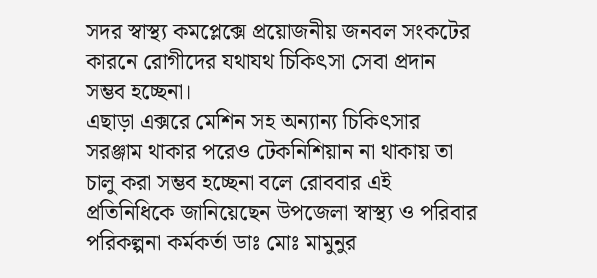সদর স্বাস্থ্য কমপ্লেক্সে প্রয়োজনীয় জনবল সংকটের কারনে রোগীদের যথাযথ চিকিৎসা সেবা প্রদান সম্ভব হচ্ছেনা।
এছাড়া এক্সরে মেশিন সহ অন্যান্য চিকিৎসার সরঞ্জাম থাকার পরেও টেকনিশিয়ান না থাকায় তা চালু করা সম্ভব হচ্ছেনা বলে রোববার এই প্রতিনিধিকে জানিয়েছেন উপজেলা স্বাস্থ্য ও পরিবার পরিকল্পনা কর্মকর্তা ডাঃ মোঃ মামুনুর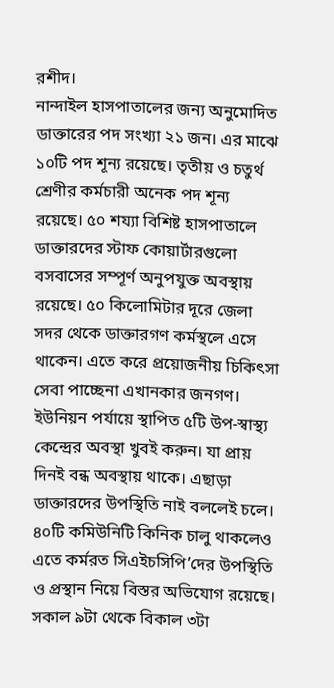রশীদ।
নান্দাইল হাসপাতালের জন্য অনুমোদিত ডাক্তারের পদ সংখ্যা ২১ জন। এর মাঝে ১০টি পদ শূন্য রয়েছে। তৃতীয় ও চতুর্থ শ্রেণীর কর্মচারী অনেক পদ শূন্য রয়েছে। ৫০ শয্যা বিশিষ্ট হাসপাতালে ডাক্তারদের স্টাফ কোয়ার্টারগুলো বসবাসের সম্পূর্ণ অনুপযুক্ত অবস্থায় রয়েছে। ৫০ কিলোমিটার দূরে জেলা সদর থেকে ডাক্তারগণ কর্মস্থলে এসে থাকেন। এতে করে প্রয়োজনীয় চিকিৎসা সেবা পাচ্ছেনা এখানকার জনগণ। ইউনিয়ন পর্যায়ে স্থাপিত ৫টি উপ-স্বাস্থ্য কেন্দ্রের অবস্থা খুবই করুন। যা প্রায় দিনই বন্ধ অবস্থায় থাকে। এছাড়া ডাক্তারদের উপস্থিতি নাই বললেই চলে। ৪০টি কমিউনিটি কিনিক চালু থাকলেও এতে কর্মরত সিএইচসিপি’দের উপস্থিতি ও প্রস্থান নিয়ে বিস্তর অভিযোগ রয়েছে।
সকাল ৯টা থেকে বিকাল ৩টা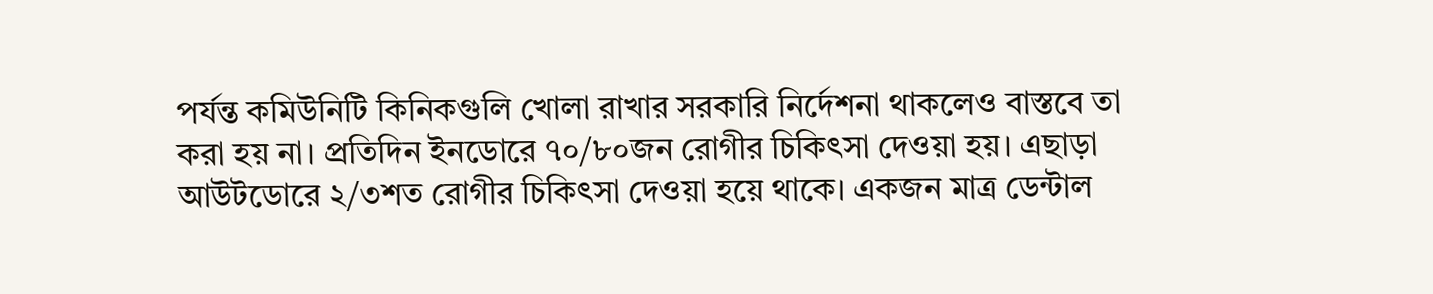পর্যন্ত কমিউনিটি কিনিকগুলি খোলা রাখার সরকারি নির্দেশনা থাকলেও বাস্তবে তা করা হয় না। প্রতিদিন ইনডোরে ৭০/৮০জন রোগীর চিকিৎসা দেওয়া হয়। এছাড়া আউটডোরে ২/৩শত রোগীর চিকিৎসা দেওয়া হয়ে থাকে। একজন মাত্র ডেন্টাল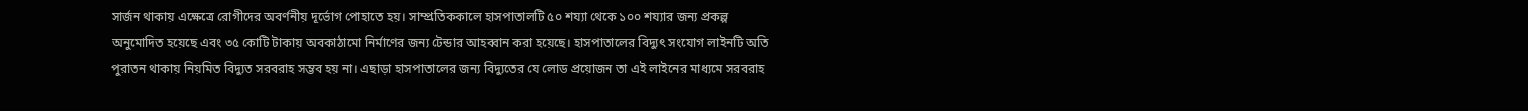সার্জন থাকায় এক্ষেত্রে রোগীদের অবর্ণনীয় দূর্ভোগ পোহাতে হয়। সাম্প্রতিককালে হাসপাতালটি ৫০ শয্যা থেকে ১০০ শয্যার জন্য প্রকল্প অনুমোদিত হয়েছে এবং ৩৫ কোটি টাকায় অবকাঠামো নির্মাণের জন্য টেন্ডার আহব্বান করা হয়েছে। হাসপাতালের বিদ্যুৎ সংযোগ লাইনটি অতি পুরাতন থাকায় নিয়মিত বিদ্যুত সরবরাহ সম্ভব হয় না। এছাড়া হাসপাতালের জন্য বিদ্যুতের যে লোড প্রয়োজন তা এই লাইনের মাধ্যমে সরবরাহ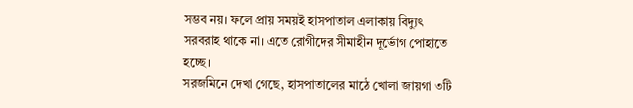সম্ভব নয়। ফলে প্রায় সময়ই হাসপাতাল এলাকায় বিদ্যুৎ সরবরাহ থাকে না। এতে রোগীদের সীমাহীন দূর্ভোগ পোহাতে হচ্ছে।
সরজমিনে দেখা গেছে, হাসপাতালের মাঠে খোলা জায়গা ৩টি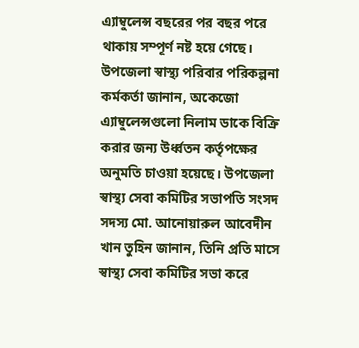এ্যাম্বুলেন্স বছরের পর বছর পরে থাকায় সম্পূর্ণ নষ্ট হয়ে গেছে। উপজেলা স্বাস্থ্য পরিবার পরিকল্পনা কর্মকর্তা জানান, অকেজো এ্যাম্বুলেন্সগুলো নিলাম ডাকে বিক্রি করার জন্য উর্ধ্বতন কর্তৃপক্ষের অনুমতি চাওয়া হয়েছে। উপজেলা স্বাস্থ্য সেবা কমিটির সভাপতি সংসদ সদস্য মো. আনোয়ারুল আবেদীন খান তুহিন জানান, তিনি প্রতি মাসে স্বাস্থ্য সেবা কমিটির সভা করে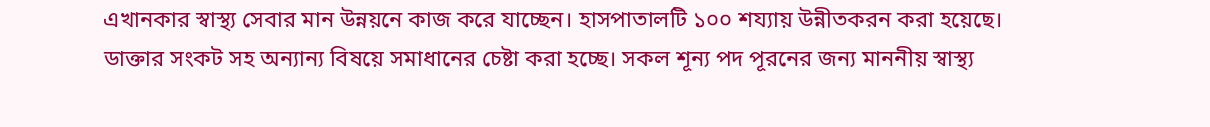এখানকার স্বাস্থ্য সেবার মান উন্নয়নে কাজ করে যাচ্ছেন। হাসপাতালটি ১০০ শয্যায় উন্নীতকরন করা হয়েছে। ডাক্তার সংকট সহ অন্যান্য বিষয়ে সমাধানের চেষ্টা করা হচ্ছে। সকল শূন্য পদ পূরনের জন্য মাননীয় স্বাস্থ্য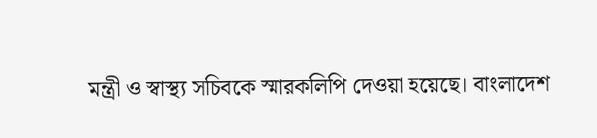মন্ত্রী ও স্বাস্থ্য সচিবকে স্মারকলিপি দেওয়া হয়েছে। বাংলাদেশ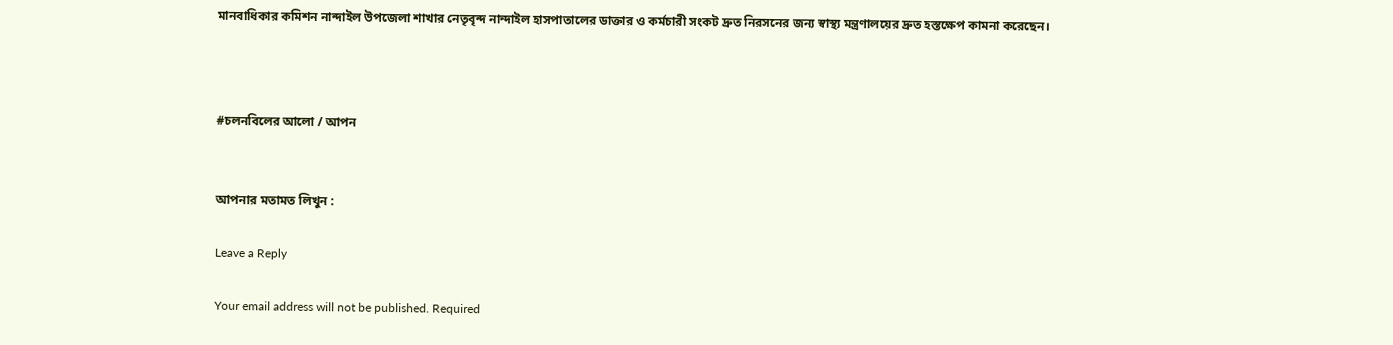মানবাধিকার কমিশন নান্দাইল উপজেলা শাখার নেতৃবৃন্দ নান্দাইল হাসপাতালের ডাক্তার ও কর্মচারী সংকট দ্রুত নিরসনের জন্য স্বাস্থ্য মন্ত্রণালয়ের দ্রুত হস্তক্ষেপ কামনা করেছেন।



#চলনবিলের আলো / আপন


আপনার মতামত লিখুন :

Leave a Reply

Your email address will not be published. Required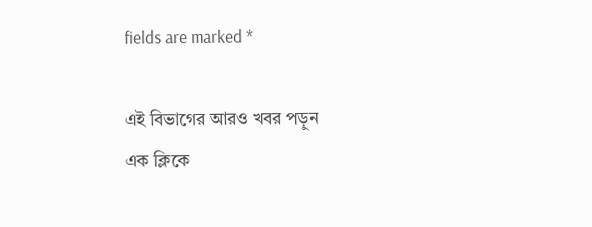fields are marked *

এই বিভাগের আরও খবর পড়ুন
এক ক্লিকে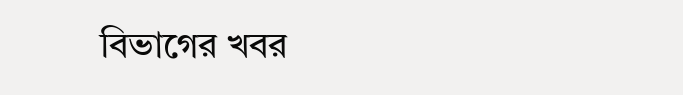বিভাগের খবর